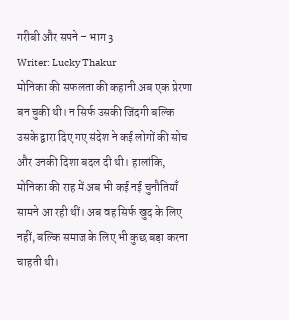गरीबी और सपने – भाग 3
Writer: Lucky Thakur
मोनिका की सफलता की कहानी अब एक प्रेरणा बन चुकी थी। न सिर्फ उसकी जिंदगी बल्कि उसके द्वारा दिए गए संदेश ने कई लोगों की सोच और उनकी दिशा बदल दी थी। हालांकि, मोनिका की राह में अब भी कई नई चुनौतियाँ सामने आ रही थीं। अब वह सिर्फ खुद के लिए नहीं, बल्कि समाज के लिए भी कुछ बड़ा करना चाहती थी।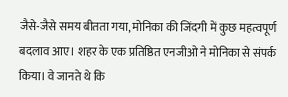जैसे-जैसे समय बीतता गया, मोनिका की जिंदगी में कुछ महत्वपूर्ण बदलाव आए। शहर के एक प्रतिष्ठित एनजीओ ने मोनिका से संपर्क किया। वे जानते थे कि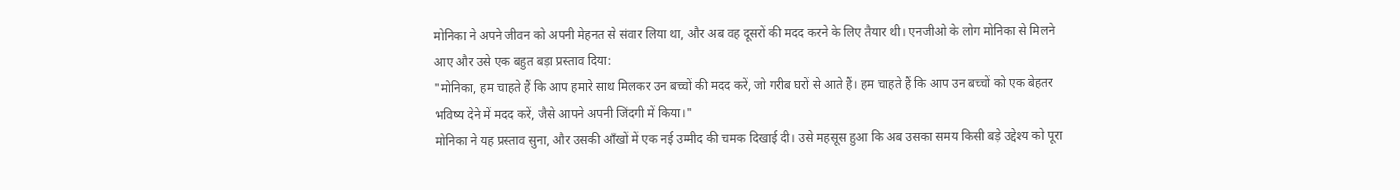मोनिका ने अपने जीवन को अपनी मेहनत से संवार लिया था, और अब वह दूसरों की मदद करने के लिए तैयार थी। एनजीओ के लोग मोनिका से मिलने आए और उसे एक बहुत बड़ा प्रस्ताव दिया:
"मोनिका, हम चाहते हैं कि आप हमारे साथ मिलकर उन बच्चों की मदद करें, जो गरीब घरों से आते हैं। हम चाहते हैं कि आप उन बच्चों को एक बेहतर भविष्य देने में मदद करें, जैसे आपने अपनी जिंदगी में किया।"
मोनिका ने यह प्रस्ताव सुना, और उसकी आँखों में एक नई उम्मीद की चमक दिखाई दी। उसे महसूस हुआ कि अब उसका समय किसी बड़े उद्देश्य को पूरा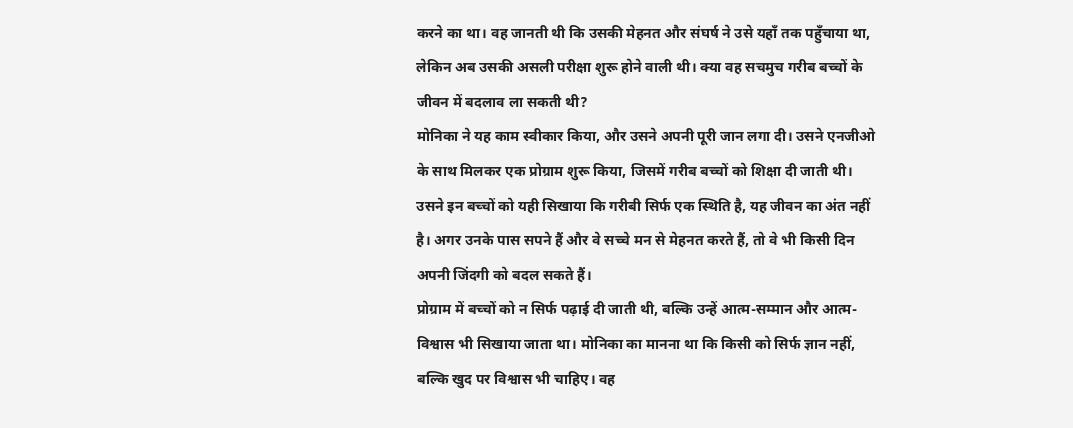करने का था। वह जानती थी कि उसकी मेहनत और संघर्ष ने उसे यहाँ तक पहुँचाया था, लेकिन अब उसकी असली परीक्षा शुरू होने वाली थी। क्या वह सचमुच गरीब बच्चों के जीवन में बदलाव ला सकती थी?
मोनिका ने यह काम स्वीकार किया, और उसने अपनी पूरी जान लगा दी। उसने एनजीओ के साथ मिलकर एक प्रोग्राम शुरू किया, जिसमें गरीब बच्चों को शिक्षा दी जाती थी। उसने इन बच्चों को यही सिखाया कि गरीबी सिर्फ एक स्थिति है, यह जीवन का अंत नहीं है। अगर उनके पास सपने हैं और वे सच्चे मन से मेहनत करते हैं, तो वे भी किसी दिन अपनी जिंदगी को बदल सकते हैं।
प्रोग्राम में बच्चों को न सिर्फ पढ़ाई दी जाती थी, बल्कि उन्हें आत्म-सम्मान और आत्म-विश्वास भी सिखाया जाता था। मोनिका का मानना था कि किसी को सिर्फ ज्ञान नहीं, बल्कि खुद पर विश्वास भी चाहिए। वह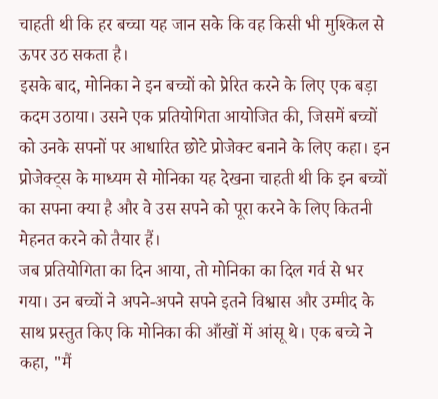चाहती थी कि हर बच्चा यह जान सके कि वह किसी भी मुश्किल से ऊपर उठ सकता है।
इसके बाद, मोनिका ने इन बच्चों को प्रेरित करने के लिए एक बड़ा कदम उठाया। उसने एक प्रतियोगिता आयोजित की, जिसमें बच्चों को उनके सपनों पर आधारित छोटे प्रोजेक्ट बनाने के लिए कहा। इन प्रोजेक्ट्स के माध्यम से मोनिका यह देखना चाहती थी कि इन बच्चों का सपना क्या है और वे उस सपने को पूरा करने के लिए कितनी मेहनत करने को तैयार हैं।
जब प्रतियोगिता का दिन आया, तो मोनिका का दिल गर्व से भर गया। उन बच्चों ने अपने-अपने सपने इतने विश्वास और उम्मीद के साथ प्रस्तुत किए कि मोनिका की आँखों में आंसू थे। एक बच्चे ने कहा, "मैं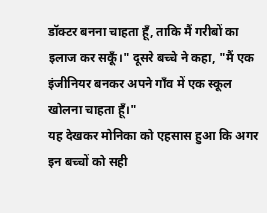डॉक्टर बनना चाहता हूँ, ताकि मैं गरीबों का इलाज कर सकूँ।" दूसरे बच्चे ने कहा, "मैं एक इंजीनियर बनकर अपने गाँव में एक स्कूल खोलना चाहता हूँ।"
यह देखकर मोनिका को एहसास हुआ कि अगर इन बच्चों को सही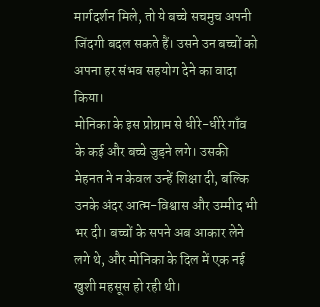मार्गदर्शन मिले, तो ये बच्चे सचमुच अपनी जिंदगी बदल सकते हैं। उसने उन बच्चों को अपना हर संभव सहयोग देने का वादा किया।
मोनिका के इस प्रोग्राम से धीरे-धीरे गाँव के कई और बच्चे जुड़ने लगे। उसकी मेहनत ने न केवल उन्हें शिक्षा दी, बल्कि उनके अंदर आत्म-विश्वास और उम्मीद भी भर दी। बच्चों के सपने अब आकार लेने लगे थे, और मोनिका के दिल में एक नई खुशी महसूस हो रही थी।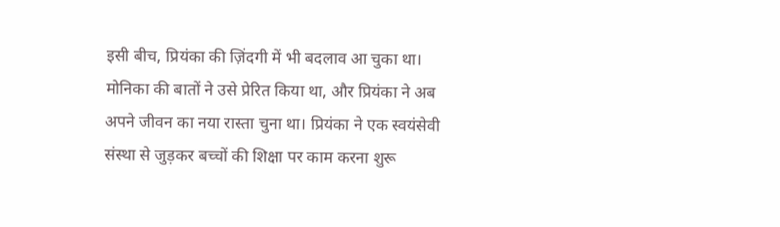इसी बीच, प्रियंका की ज़िंदगी में भी बदलाव आ चुका था। मोनिका की बातों ने उसे प्रेरित किया था, और प्रियंका ने अब अपने जीवन का नया रास्ता चुना था। प्रियंका ने एक स्वयंसेवी संस्था से जुड़कर बच्चों की शिक्षा पर काम करना शुरू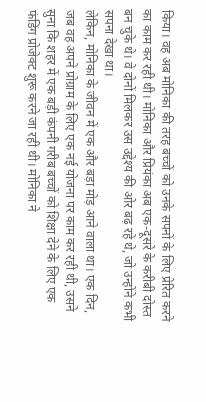किया। वह अब मोनिका की तरह बच्चों को उनके सपनों के लिए प्रेरित करने का काम कर रही थी। मोनिका और प्रियंका अब एक-दूसरे के करीबी दोस्त बन चुके थे। वे दोनों मिलकर उस उद्देश्य की ओर बढ़ रहे थे, जो उन्होंने कभी सपना देखा था।
लेकिन, मोनिका के जीवन में एक और बड़ा मोड़ आने वाला था। एक दिन, जब वह अपने प्रोग्राम के लिए एक नई योजना पर काम कर रही थी, उसने सुना कि शहर में एक बड़ी कंपनी गरीब बच्चों को शिक्षा देने के लिए एक फंडिंग प्रोजेक्ट शुरू करने जा रही थी। मोनिका ने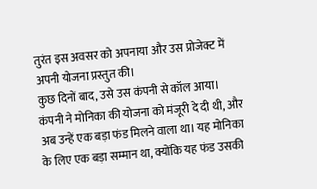तुरंत इस अवसर को अपनाया और उस प्रोजेक्ट में अपनी योजना प्रस्तुत की।
कुछ दिनों बाद, उसे उस कंपनी से कॉल आया। कंपनी ने मोनिका की योजना को मंजूरी दे दी थी, और अब उन्हें एक बड़ा फंड मिलने वाला था। यह मोनिका के लिए एक बड़ा सम्मान था, क्योंकि यह फंड उसकी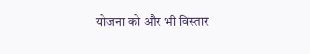योजना को और भी विस्तार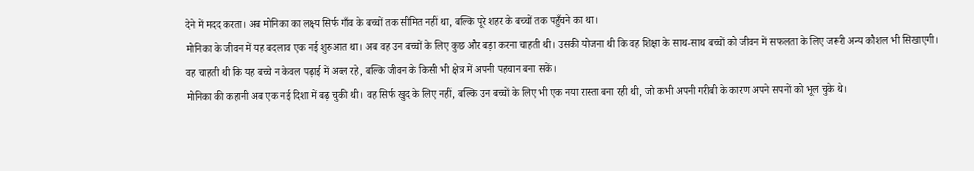देने में मदद करता। अब मोनिका का लक्ष्य सिर्फ गाँव के बच्चों तक सीमित नहीं था, बल्कि पूरे शहर के बच्चों तक पहुँचने का था।
मोनिका के जीवन में यह बदलाव एक नई शुरुआत था। अब वह उन बच्चों के लिए कुछ और बड़ा करना चाहती थी। उसकी योजना थी कि वह शिक्षा के साथ-साथ बच्चों को जीवन में सफलता के लिए जरूरी अन्य कौशल भी सिखाएगी। वह चाहती थी कि यह बच्चे न केवल पढ़ाई में अव्ल रहे, बल्कि जीवन के किसी भी क्षेत्र में अपनी पहचान बना सकें।
मोनिका की कहानी अब एक नई दिशा में बढ़ चुकी थी। वह सिर्फ खुद के लिए नहीं, बल्कि उन बच्चों के लिए भी एक नया रास्ता बना रही थी, जो कभी अपनी गरीबी के कारण अपने सपनों को भूल चुके थे।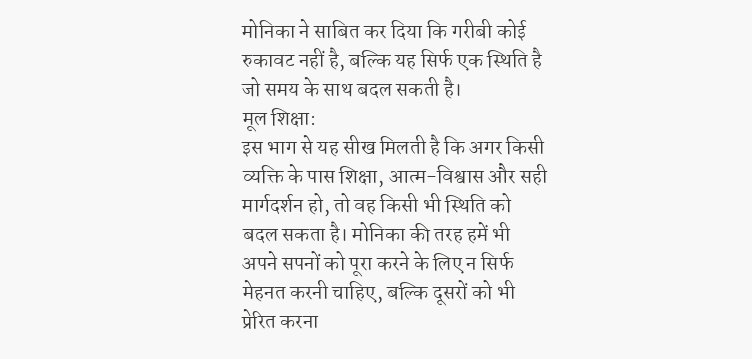मोनिका ने साबित कर दिया कि गरीबी कोई रुकावट नहीं है, बल्कि यह सिर्फ एक स्थिति है जो समय के साथ बदल सकती है।
मूल शिक्षा:
इस भाग से यह सीख मिलती है कि अगर किसी व्यक्ति के पास शिक्षा, आत्म-विश्वास और सही मार्गदर्शन हो, तो वह किसी भी स्थिति को बदल सकता है। मोनिका की तरह हमें भी अपने सपनों को पूरा करने के लिए न सिर्फ मेहनत करनी चाहिए, बल्कि दूसरों को भी प्रेरित करना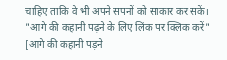चाहिए ताकि वे भी अपने सपनों को साकार कर सकें।
"आगे की कहानी पढ़ने के लिए लिंक पर क्लिक करें"
[आगे की कहानी पड़ने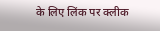के लिए लिंक पर क्लीक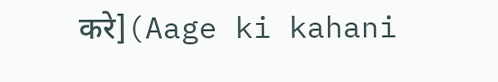करे](Aage ki kahani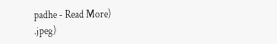padhe - Read More)
.jpeg)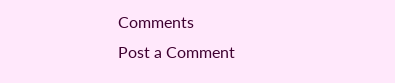Comments
Post a Comment